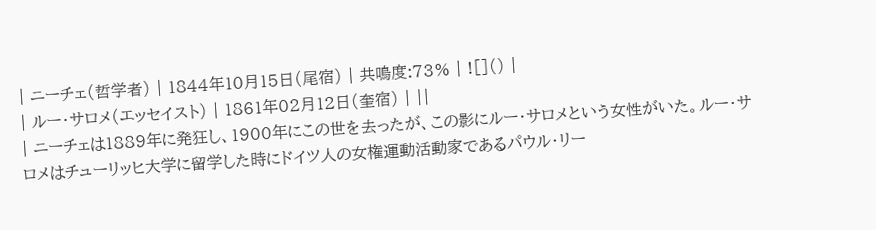| ニーチェ(哲学者) | 1844年10月15日(尾宿) | 共鳴度:73% | ![]() |
| ルー・サロメ(エッセイスト) | 1861年02月12日(奎宿) | ||
| ニーチェは1889年に発狂し、1900年にこの世を去ったが、この影にルー・サロメという女性がいた。ルー・サロメはチューリッヒ大学に留学した時にドイツ人の女権運動活動家であるパウル・リー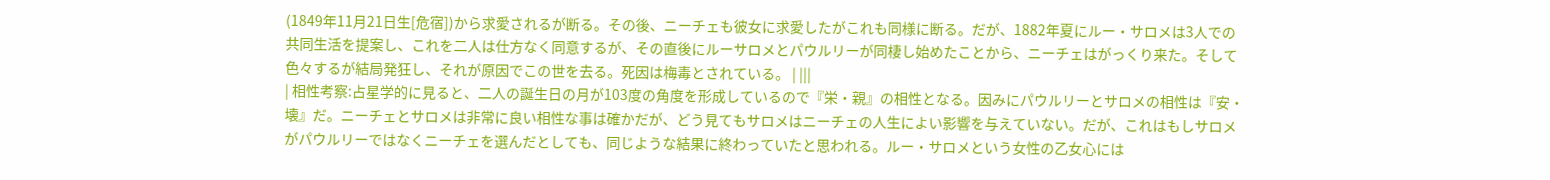(1849年11月21日生[危宿])から求愛されるが断る。その後、ニーチェも彼女に求愛したがこれも同様に断る。だが、1882年夏にルー・サロメは3人での共同生活を提案し、これを二人は仕方なく同意するが、その直後にルーサロメとパウルリーが同棲し始めたことから、ニーチェはがっくり来た。そして色々するが結局発狂し、それが原因でこの世を去る。死因は梅毒とされている。 | |||
| 相性考察:占星学的に見ると、二人の誕生日の月が103度の角度を形成しているので『栄・親』の相性となる。因みにパウルリーとサロメの相性は『安・壊』だ。ニーチェとサロメは非常に良い相性な事は確かだが、どう見てもサロメはニーチェの人生によい影響を与えていない。だが、これはもしサロメがパウルリーではなくニーチェを選んだとしても、同じような結果に終わっていたと思われる。ルー・サロメという女性の乙女心には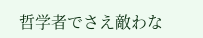哲学者でさえ敵わな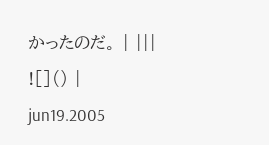かったのだ。 | |||
![]() |
jun19.2005